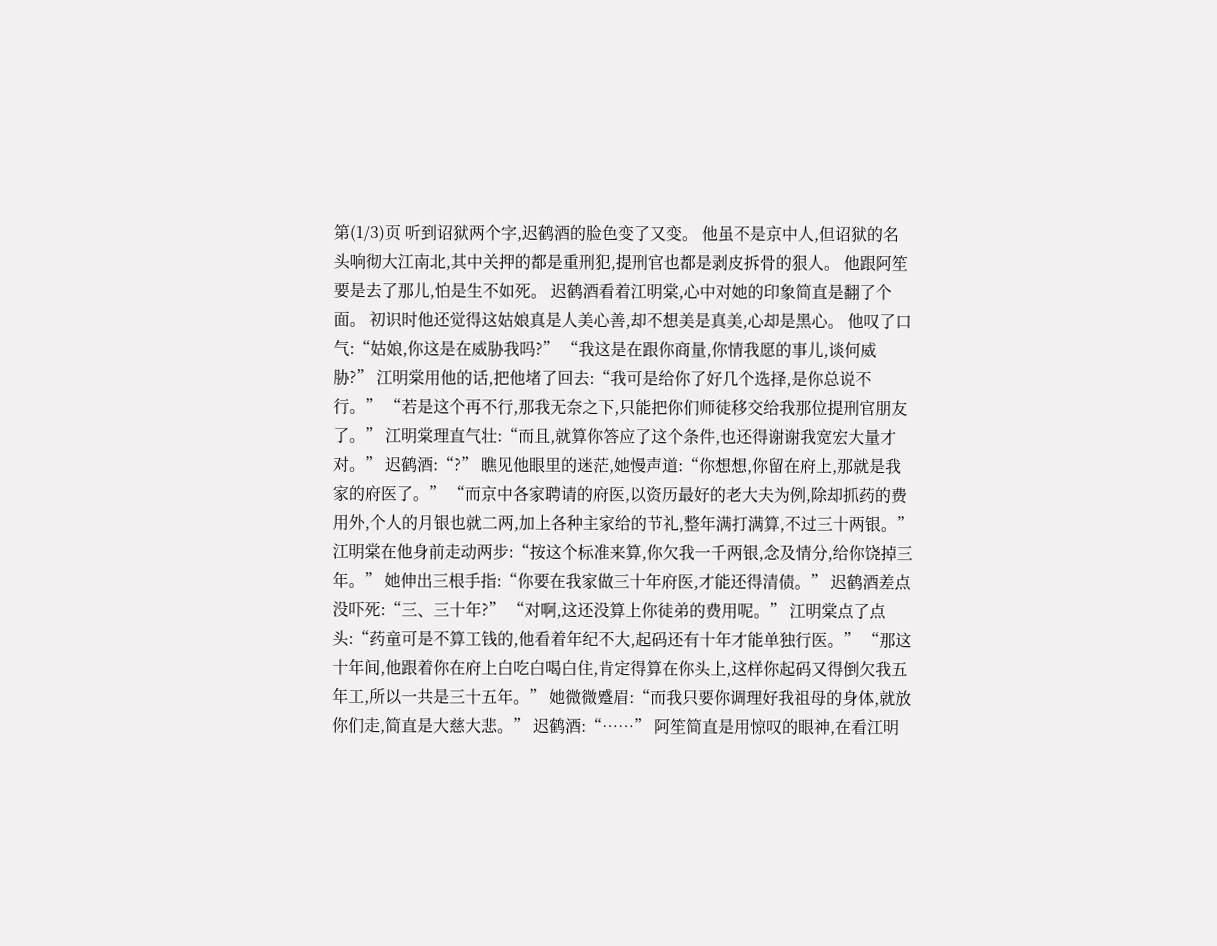第(1/3)页 听到诏狱两个字,迟鹤酒的脸色变了又变。 他虽不是京中人,但诏狱的名头响彻大江南北,其中关押的都是重刑犯,提刑官也都是剥皮拆骨的狠人。 他跟阿笙要是去了那儿,怕是生不如死。 迟鹤酒看着江明棠,心中对她的印象简直是翻了个面。 初识时他还觉得这姑娘真是人美心善,却不想美是真美,心却是黑心。 他叹了口气:“姑娘,你这是在威胁我吗?” “我这是在跟你商量,你情我愿的事儿,谈何威胁?” 江明棠用他的话,把他堵了回去:“我可是给你了好几个选择,是你总说不行。” “若是这个再不行,那我无奈之下,只能把你们师徒移交给我那位提刑官朋友了。” 江明棠理直气壮:“而且,就算你答应了这个条件,也还得谢谢我宽宏大量才对。” 迟鹤酒:“?” 瞧见他眼里的迷茫,她慢声道:“你想想,你留在府上,那就是我家的府医了。” “而京中各家聘请的府医,以资历最好的老大夫为例,除却抓药的费用外,个人的月银也就二两,加上各种主家给的节礼,整年满打满算,不过三十两银。” 江明棠在他身前走动两步:“按这个标准来算,你欠我一千两银,念及情分,给你饶掉三年。” 她伸出三根手指:“你要在我家做三十年府医,才能还得清债。” 迟鹤酒差点没吓死:“三、三十年?” “对啊,这还没算上你徒弟的费用呢。” 江明棠点了点头:“药童可是不算工钱的,他看着年纪不大,起码还有十年才能单独行医。” “那这十年间,他跟着你在府上白吃白喝白住,肯定得算在你头上,这样你起码又得倒欠我五年工,所以一共是三十五年。” 她微微蹙眉:“而我只要你调理好我祖母的身体,就放你们走,简直是大慈大悲。” 迟鹤酒:“……” 阿笙简直是用惊叹的眼神,在看江明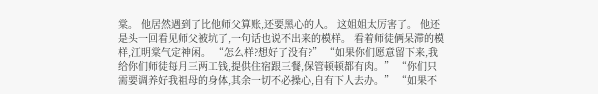棠。 他居然遇到了比他师父算账,还要黑心的人。 这姐姐太厉害了。 他还是头一回看见师父被坑了,一句话也说不出来的模样。 看着师徒俩呆滞的模样,江明棠气定神闲。 “怎么样?想好了没有?” “如果你们愿意留下来,我给你们师徒每月三两工钱,提供住宿跟三餐,保管顿顿都有肉。” “你们只需要调养好我祖母的身体,其余一切不必操心,自有下人去办。” “如果不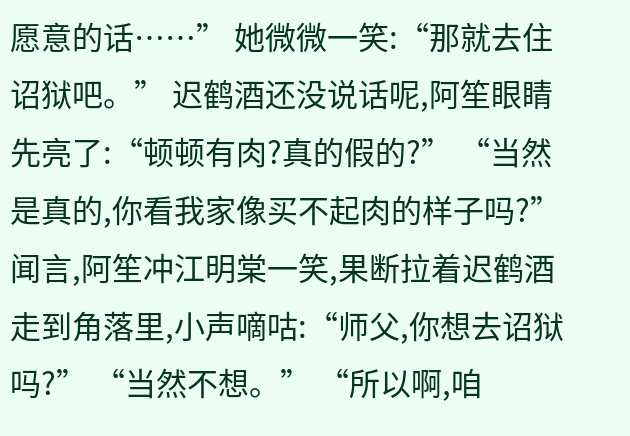愿意的话……” 她微微一笑:“那就去住诏狱吧。” 迟鹤酒还没说话呢,阿笙眼睛先亮了:“顿顿有肉?真的假的?” “当然是真的,你看我家像买不起肉的样子吗?” 闻言,阿笙冲江明棠一笑,果断拉着迟鹤酒走到角落里,小声嘀咕:“师父,你想去诏狱吗?” “当然不想。” “所以啊,咱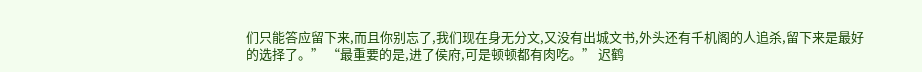们只能答应留下来,而且你别忘了,我们现在身无分文,又没有出城文书,外头还有千机阁的人追杀,留下来是最好的选择了。” “最重要的是,进了侯府,可是顿顿都有肉吃。” 迟鹤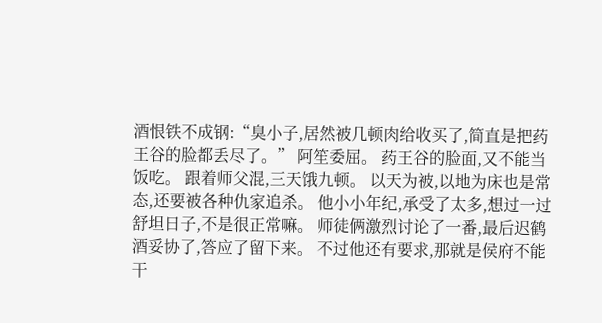酒恨铁不成钢:“臭小子,居然被几顿肉给收买了,简直是把药王谷的脸都丢尽了。” 阿笙委屈。 药王谷的脸面,又不能当饭吃。 跟着师父混,三天饿九顿。 以天为被,以地为床也是常态,还要被各种仇家追杀。 他小小年纪,承受了太多,想过一过舒坦日子,不是很正常嘛。 师徒俩激烈讨论了一番,最后迟鹤酒妥协了,答应了留下来。 不过他还有要求,那就是侯府不能干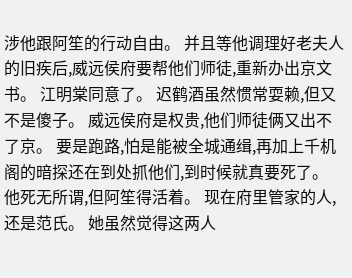涉他跟阿笙的行动自由。 并且等他调理好老夫人的旧疾后,威远侯府要帮他们师徒,重新办出京文书。 江明棠同意了。 迟鹤酒虽然惯常耍赖,但又不是傻子。 威远侯府是权贵,他们师徒俩又出不了京。 要是跑路,怕是能被全城通缉,再加上千机阁的暗探还在到处抓他们,到时候就真要死了。 他死无所谓,但阿笙得活着。 现在府里管家的人,还是范氏。 她虽然觉得这两人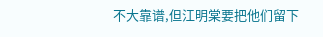不大靠谱,但江明棠要把他们留下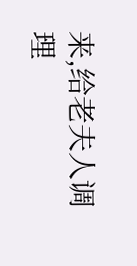来,给老夫人调理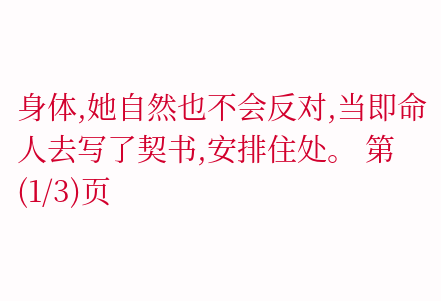身体,她自然也不会反对,当即命人去写了契书,安排住处。 第(1/3)页